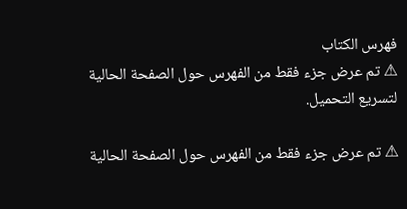فهرس الكتاب
⚠ تم عرض جزء فقط من الفهرس حول الصفحة الحالية لتسريع التحميل.

⚠ تم عرض جزء فقط من الفهرس حول الصفحة الحالية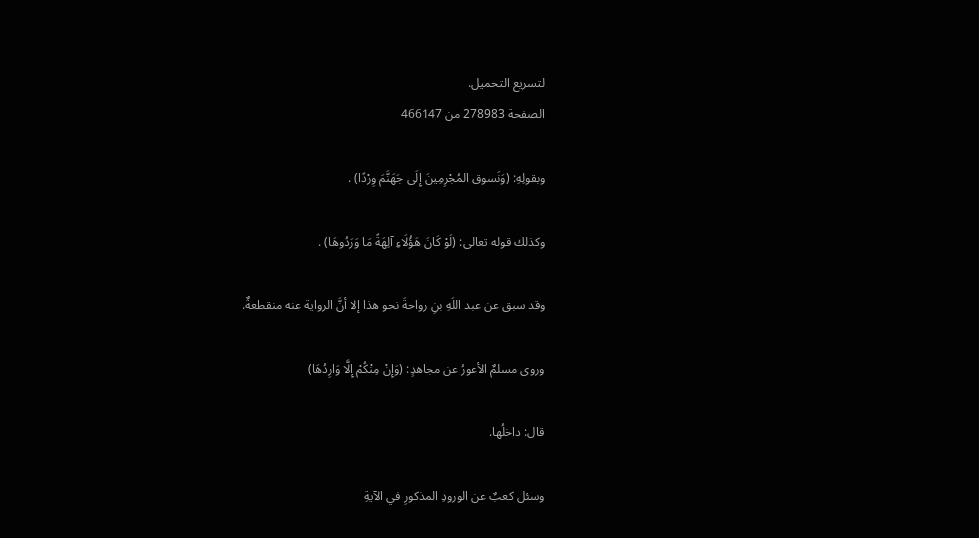لتسريع التحميل.
الصفحة 278983 من 466147

وبقولِهِ: (وَنَسوق المُجْرِمِينَ إِلَى جَهَنَّمَ وِرْدًا) .

وكذلك قوله تعالى: (لَوْ كَانَ هَؤُلَاءِ آلِهَةً مَا وَرَدُوهَا) .

وقد سبق عن عبد اللَهِ بنِ رواحةَ نحو هذا إلا أنَّ الرواية عنه منقطعةٌ.

وروى مسلمٌ الأعورُ عن مجاهدٍ: (وَإِنْ مِنْكُمْ إِلَّا وَارِدُهَا)

قال: داخلُها.

وسئل كعبٌ عن الورودِ المذكورِ في الآيةِ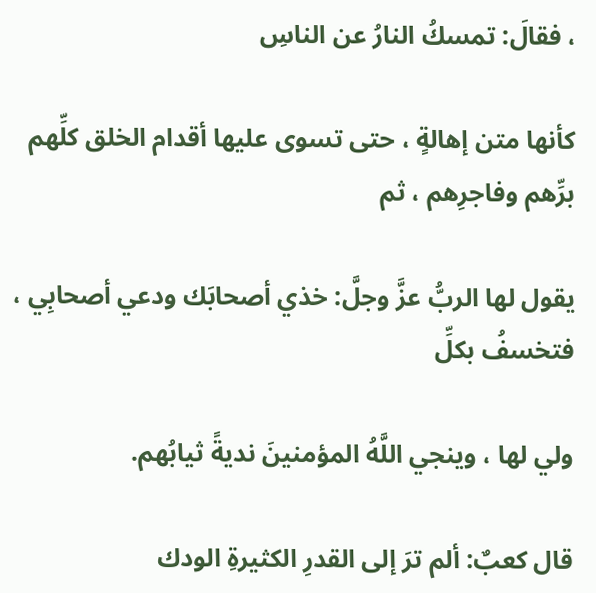، فقالَ: تمسكُ النارُ عن الناسِ

كأنها متن إهالةٍ ، حتى تسوى عليها أقدام الخلق كلِّهم برِّهم وفاجرِهم ، ثم

يقول لها الربُّ عزَّ وجلَّ: خذي أصحابَك ودعي أصحابِي ، فتخسفُ بكلِّ

ولي لها ، وينجي اللَّهُ المؤمنينَ نديةً ثيابُهم.

قال كعبٌ: ألم ترَ إلى القدرِ الكثيرةِ الودك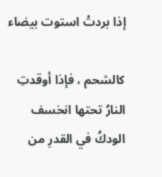إذا بردتْ استوت بيضاء

كالشحم ، فإذا أوقدتِ النارُ تحتها انخسف الودكُ في القدرِ من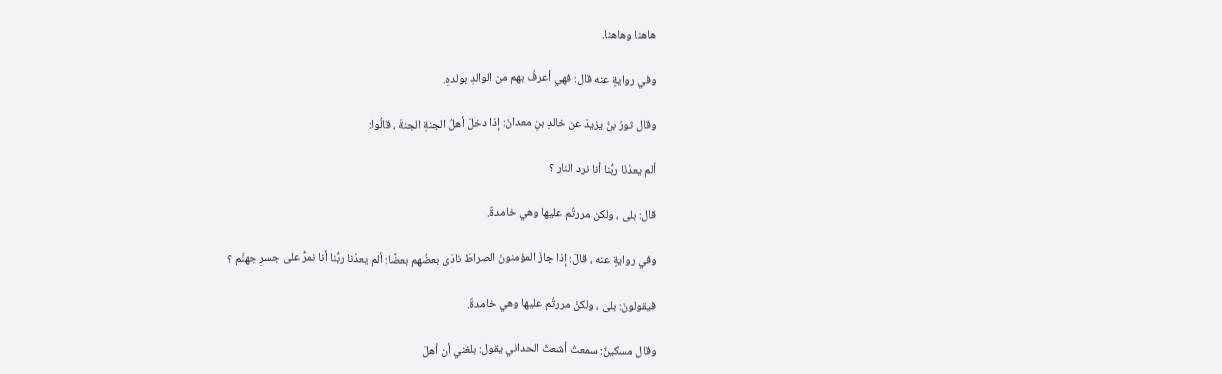هاهنا وهاهنا.

وفي روايةٍ عنه قال: فهي أعرفُ بهم من الوالدِ بولدهِ.

وقال ثورُ بنُ يزيدَ عن خالدِ بنِ معدانَ: إذا دخلَ أهلُ الجنةِ الجنةَ ، قالُوا:

ألم يعدْنَا ربُّنا أنا نرد النار ؟

قال: بلى ، ولكن مررتُم عليها وهي خامدةٌ.

وفي روايةٍ عنه ، قالَ: إذا جازَ المؤمنونَ الصراطَ نادَى بعضُهم بعضًا: ألم يعدْنا ربُّنا أنا نمرُّ على جسرِ جهنَّم ؟

فيقولونَ: بلى ، ولكنْ مررتُم عليها وهي خامدةٌ.

وقال مسكينٌ: سمعتُ أشعثَ الحداني يقول: بلغني أن أهلَ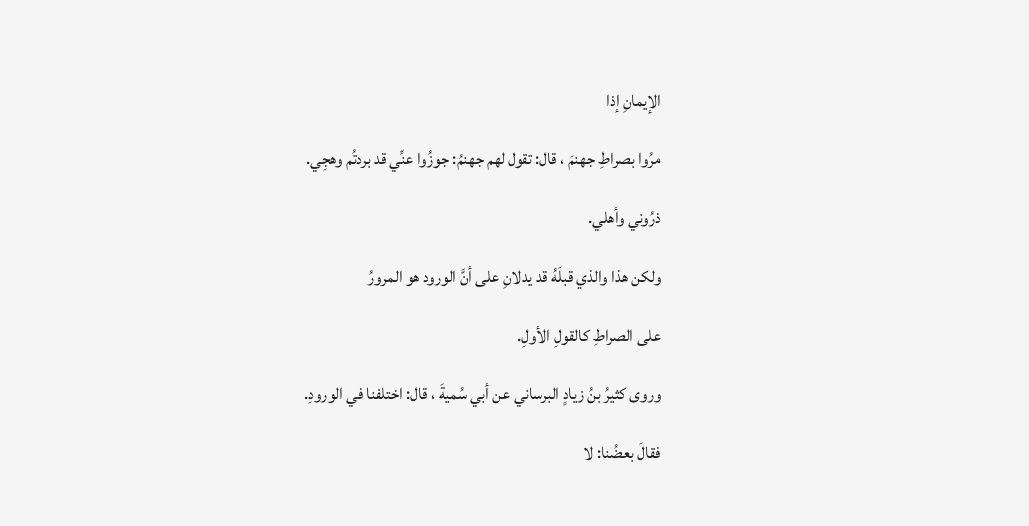الإيمانِ إذا

مرُوا بصراطِ جهنمَ ، قال: تقول لهم جهنمُ: جوزُوا عنِّي قد بردتُم وهجِي.

ذرُوني وأهلي.

ولكن هذا والذي قبلَهُ قد يدلانِ على أنَّ الورود هو المرورُ

على الصراطِ كالقولِ الأولِ.

وروى كثيرُ بنُ زيادٍ البرساني عن أبي سُميةَ ، قال: اختلفنا في الورودِ.

فقالَ بعضُنا: لا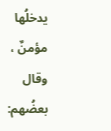يدخلُها مؤمنٌ ، وقال بعضُهم: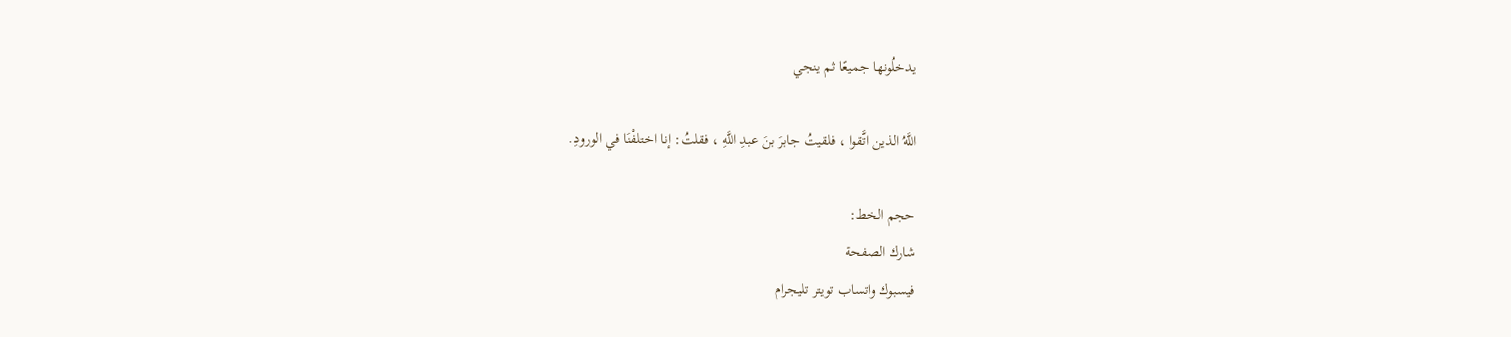يدخلُونها جميعًا ثم ينجي

اللَّهُ الذين اتَّقوا ، فلقيتُ جابرَ بنَ عبدِ اللَّهِ ، فقلتُ: إنا اختلفْنَا في الورودِ.

حجم الخط:
شارك الصفحة
فيسبوك واتساب تويتر تليجرام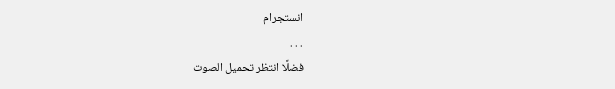انستجرام
. . .
فضلًا انتظر تحميل الصوت